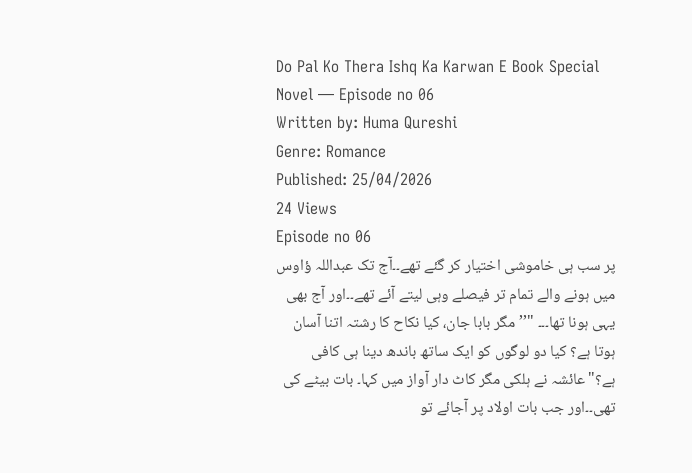Do Pal Ko Thera Ishq Ka Karwan E Book Special Novel — Episode no 06
Written by: Huma Qureshi
Genre: Romance
Published: 25/04/2026
24 Views
Episode no 06
پر سب ہی خاموشی اختیار کر گئے تھے۔۔آج تک عبداللہ ؤاوس میں ہونے والے تمام تر فیصلے وہی لیتے آئے تھے۔۔اور آج بھی یہی ہونا تھا۔۔۔ "’’مگر بابا جان، کیا نکاح کا رشتہ اتنا آسان ہوتا ہے؟ کیا دو لوگوں کو ایک ساتھ باندھ دینا ہی کافی ہے؟"عائشہ نے ہلکی مگر کاٹ دار آواز میں کہا۔ بات بیٹے کی تھی۔۔اور جب بات اولاد پر آجائے تو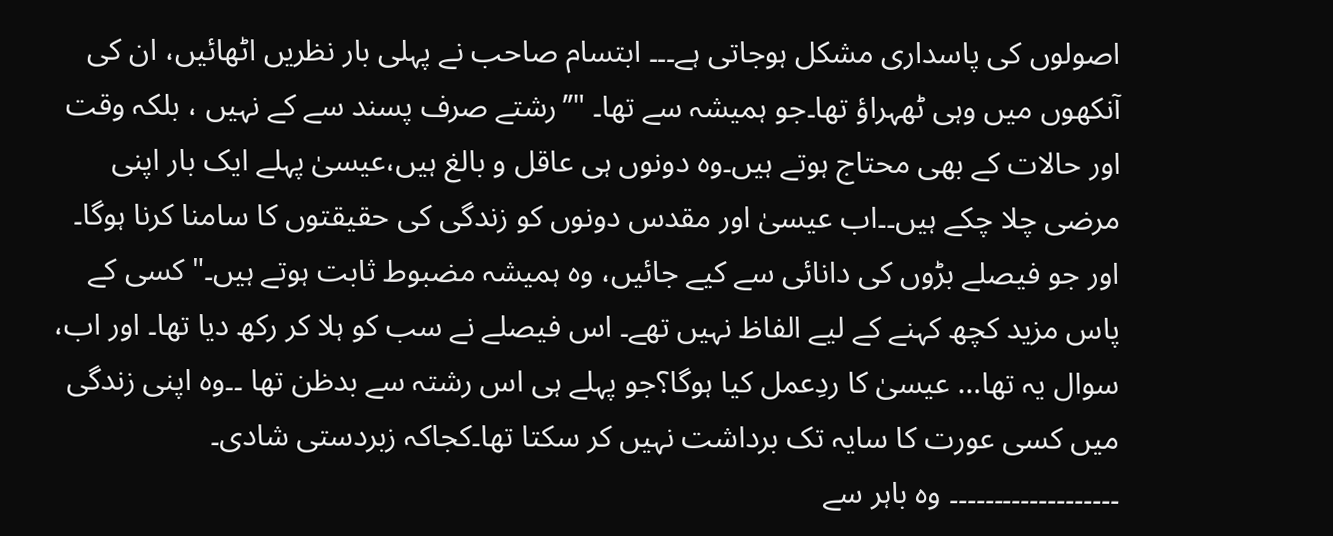اصولوں کی پاسداری مشکل ہوجاتی ہے۔۔۔ ابتسام صاحب نے پہلی بار نظریں اٹھائیں، ان کی آنکھوں میں وہی ٹھہراؤ تھا۔جو ہمیشہ سے تھا۔ "’’رشتے صرف پسند سے کے نہیں ، بلکہ وقت اور حالات کے بھی محتاج ہوتے ہیں۔وہ دونوں ہی عاقل و بالغ ہیں،عیسیٰ پہلے ایک بار اپنی مرضی چلا چکے ہیں۔۔اب عیسیٰ اور مقدس دونوں کو زندگی کی حقیقتوں کا سامنا کرنا ہوگا۔ اور جو فیصلے بڑوں کی دانائی سے کیے جائیں، وہ ہمیشہ مضبوط ثابت ہوتے ہیں۔"کسی کے پاس مزید کچھ کہنے کے لیے الفاظ نہیں تھے۔ اس فیصلے نے سب کو ہلا کر رکھ دیا تھا۔ اور اب، سوال یہ تھا… عیسیٰ کا ردِعمل کیا ہوگا؟جو پہلے ہی اس رشتہ سے بدظن تھا ۔۔وہ اپنی زندگی میں کسی عورت کا سایہ تک برداشت نہیں کر سکتا تھا۔کجاکہ زبردستی شادی۔ ۔۔۔۔۔۔۔۔۔۔۔۔۔۔۔۔۔۔۔ وہ باہر سے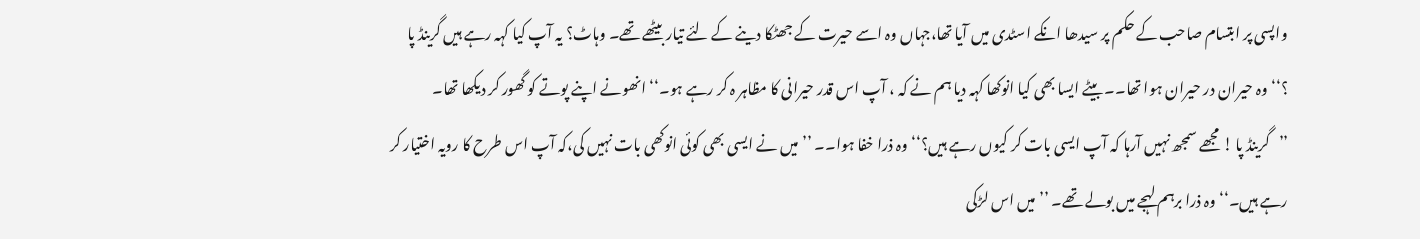واپسی پر ابتسام صاحب کے حکم پر سیدھا انکے اسٹدی میں آیا تھا،جہاں وہ اسے حیرت کے جھٹکا دینے کے لئے تیار بیٹھے تھے۔ وہاٹ؟ یہ آپ کیا کہہ رہے ہیں گرینڈ پا ؟‘‘وہ حیران در حیران ہوا تھا۔۔ بیٹے ایسا بھی کیا انوکھا کہہ دیا ہم نے کہ ، آپ اس قدر حیرانی کا مظاہر ہ کر رہے ہو۔‘‘ انھونے اپنے پوتے کو گھور کر دیکھا تھا۔ ’’گرینڈ پا ! مجھے سمجھ نہیں آرہا کہ آپ ایسی بات کر کیوں رہے ہیں؟‘‘وہ ذرا خفا ہوا۔۔ ’’میں نے ایسی بھی کوئی انوکھی بات نہیں کی،کہ آپ اس طرح کا رویہ اختیار کر رہے ہیں۔‘‘ وہ ذرا برہم لہجے میں بولے تھے۔ ’’میں اس لڑکی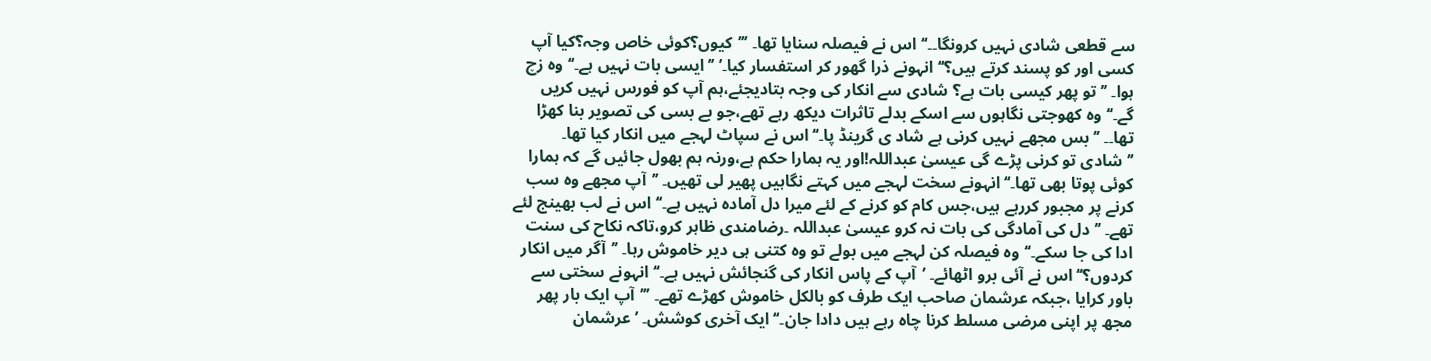سے قطعی شادی نہیں کرونگا۔۔‘‘اس نے فیصلہ سنایا تھا۔ ’’’کیوں؟کوئی خاص وجہ؟کیا آپ کسی اور کو پسند کرتے ہیں؟‘‘انہونے ذرا گھور کر استفسار کیا۔’ ’’ایسی بات نہیں ہے۔‘‘وہ زچ ہوا۔ ’’تو پھر کیسی بات ہے؟ شادی سے انکار کی وجہ بتادیجئے،ہم آپ کو فورس نہیں کریں گے۔‘‘وہ کھوجتی نگاہوں سے اسکے بدلے تاثرات دیکھ رہے تھے،جو بے بسی کی تصویر بنا کھڑا تھا۔۔ ’’بس مجھے نہیں کرنی ہے شاد ی گرینڈ پا۔‘‘اس نے سپاٹ لہجے میں انکار کیا تھا۔ ’’شادی تو کرنی پڑے گی عیسیٰ عبداللہ!اور یہ ہمارا حکم ہے،ورنہ ہم بھول جائیں گے کہ ہمارا کوئی پوتا بھی تھا۔‘‘انہونے سخت لہجے میں کہتے نگاہیں پھیر لی تھیں۔ ’’آپ مجھے وہ سب کرنے پر مجبور کررہے ہیں،جس کام کو کرنے کے لئے میرا دل آمادہ نہیں ہے۔‘‘اس نے لب بھینج لئے تھے۔ ’’دل کی آمادگی کی بات نہ کرو عیسیٰ عبداللہ ۔رضامندی ظاہر کرو،تاکہ نکاح کی سنت ادا کی جا سکے۔‘‘وہ فیصلہ کن لہجے میں بولے تو وہ کتنی ہی دیر خاموش رہا۔ ’’آگر میں انکار کردوں؟‘‘اس نے آئی برو اٹھائے۔ ’آپ کے پاس انکار کی گنجائش نہیں ہے۔‘‘انہونے سختی سے باور کرایا ،جبکہ عرشمان صاحب ایک طرف کو بالکل خاموش کھڑے تھے۔ ’’’آپ ایک بار پھر مجھ پر اپنی مرضی مسلط کرنا چاہ رہے ہیں دادا جان۔‘‘ایک آخری کوشش۔ ’عرشمان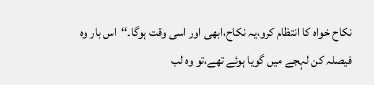نکاح خواہ کا انتظام کرو،یہ نکاح،ابھی اور اسی وقت ہوگا۔‘‘اس بار وہ فیصلہ کن لہجے میں گویا ہوئے تھے،تو وہ لب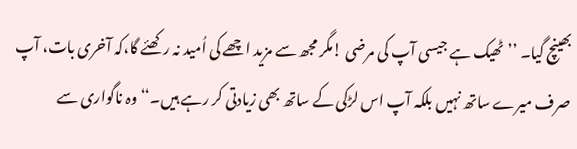بھینچ گیا۔ ’’ٹھیک ہے جیسی آپ کی مرضی !مگر مجھ سے مزید اچھے کی اُمید نہ رکھئے گا،کہ آخری بات، آپ صرف میرے ساتھ نہیں بلکہ آپ اس لڑکی کے ساتھ بھی زیادتی کر رہے ہیں۔‘‘وہ ناگواری سے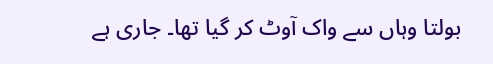بولتا وہاں سے واک آوٹ کر گیا تھا۔ جاری ہے